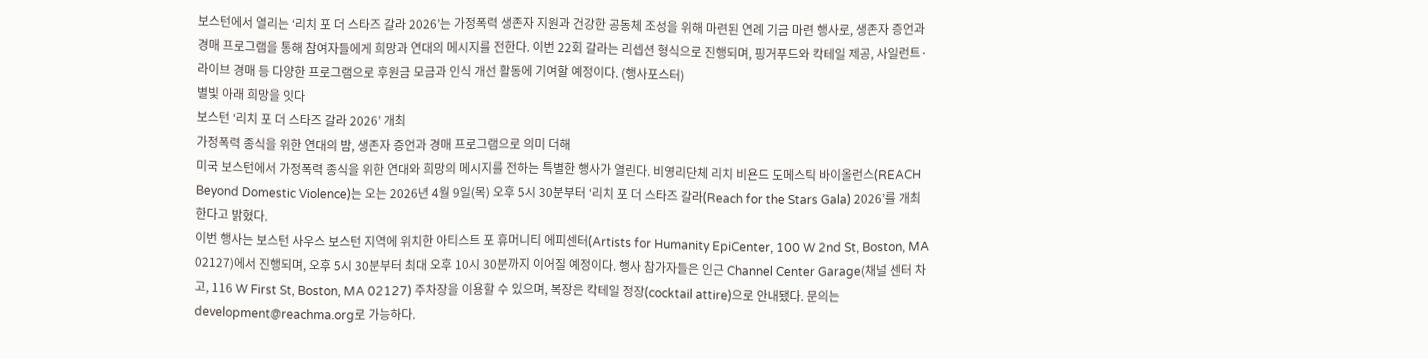보스턴에서 열리는 ‘리치 포 더 스타즈 갈라 2026’는 가정폭력 생존자 지원과 건강한 공동체 조성을 위해 마련된 연례 기금 마련 행사로, 생존자 증언과 경매 프로그램을 통해 참여자들에게 희망과 연대의 메시지를 전한다. 이번 22회 갈라는 리셉션 형식으로 진행되며, 핑거푸드와 칵테일 제공, 사일런트·라이브 경매 등 다양한 프로그램으로 후원금 모금과 인식 개선 활동에 기여할 예정이다. (행사포스터)
별빛 아래 희망을 잇다
보스턴 ‘리치 포 더 스타즈 갈라 2026’ 개최
가정폭력 종식을 위한 연대의 밤, 생존자 증언과 경매 프로그램으로 의미 더해
미국 보스턴에서 가정폭력 종식을 위한 연대와 희망의 메시지를 전하는 특별한 행사가 열린다. 비영리단체 리치 비욘드 도메스틱 바이올런스(REACH Beyond Domestic Violence)는 오는 2026년 4월 9일(목) 오후 5시 30분부터 ‘리치 포 더 스타즈 갈라(Reach for the Stars Gala) 2026’를 개최한다고 밝혔다.
이번 행사는 보스턴 사우스 보스턴 지역에 위치한 아티스트 포 휴머니티 에피센터(Artists for Humanity EpiCenter, 100 W 2nd St, Boston, MA 02127)에서 진행되며, 오후 5시 30분부터 최대 오후 10시 30분까지 이어질 예정이다. 행사 참가자들은 인근 Channel Center Garage(채널 센터 차고, 116 W First St, Boston, MA 02127) 주차장을 이용할 수 있으며, 복장은 칵테일 정장(cocktail attire)으로 안내됐다. 문의는 development@reachma.org로 가능하다.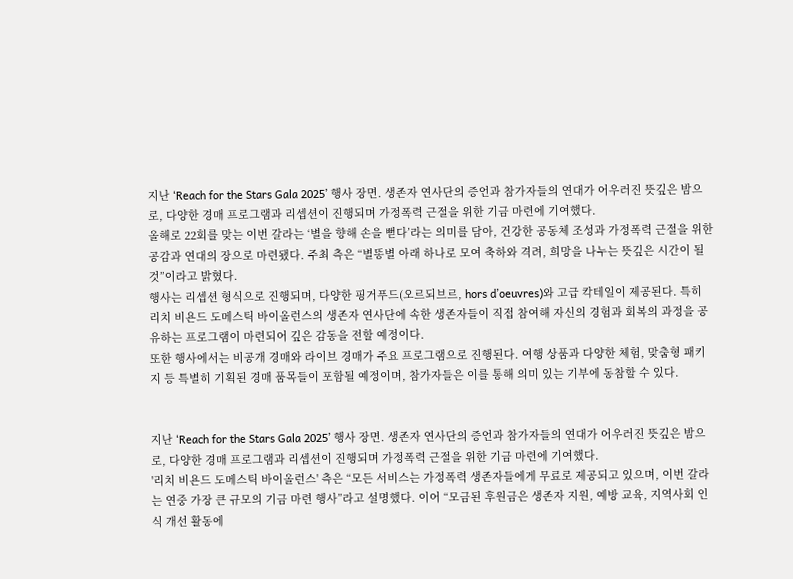지난 ‘Reach for the Stars Gala 2025’ 행사 장면. 생존자 연사단의 증언과 참가자들의 연대가 어우러진 뜻깊은 밤으로, 다양한 경매 프로그램과 리셉션이 진행되며 가정폭력 근절을 위한 기금 마련에 기여했다.
올해로 22회를 맞는 이번 갈라는 ‘별을 향해 손을 뻗다’라는 의미를 담아, 건강한 공동체 조성과 가정폭력 근절을 위한 공감과 연대의 장으로 마련됐다. 주최 측은 “별똥별 아래 하나로 모여 축하와 격려, 희망을 나누는 뜻깊은 시간이 될 것”이라고 밝혔다.
행사는 리셉션 형식으로 진행되며, 다양한 핑거푸드(오르되브르, hors d’oeuvres)와 고급 칵테일이 제공된다. 특히 리치 비욘드 도메스틱 바이올런스의 생존자 연사단에 속한 생존자들이 직접 참여해 자신의 경험과 회복의 과정을 공유하는 프로그램이 마련되어 깊은 감동을 전할 예정이다.
또한 행사에서는 비공개 경매와 라이브 경매가 주요 프로그램으로 진행된다. 여행 상품과 다양한 체험, 맞춤형 패키지 등 특별히 기획된 경매 품목들이 포함될 예정이며, 참가자들은 이를 통해 의미 있는 기부에 동참할 수 있다.


지난 ‘Reach for the Stars Gala 2025’ 행사 장면. 생존자 연사단의 증언과 참가자들의 연대가 어우러진 뜻깊은 밤으로, 다양한 경매 프로그램과 리셉션이 진행되며 가정폭력 근절을 위한 기금 마련에 기여했다.
'리치 비욘드 도메스틱 바이올런스' 측은 “모든 서비스는 가정폭력 생존자들에게 무료로 제공되고 있으며, 이번 갈라는 연중 가장 큰 규모의 기금 마련 행사”라고 설명했다. 이어 “모금된 후원금은 생존자 지원, 예방 교육, 지역사회 인식 개선 활동에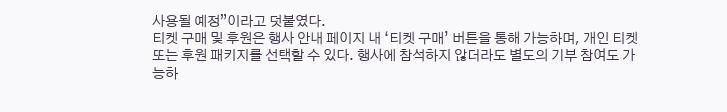사용될 예정”이라고 덧붙였다.
티켓 구매 및 후원은 행사 안내 페이지 내 ‘티켓 구매’ 버튼을 통해 가능하며, 개인 티켓 또는 후원 패키지를 선택할 수 있다. 행사에 참석하지 않더라도 별도의 기부 참여도 가능하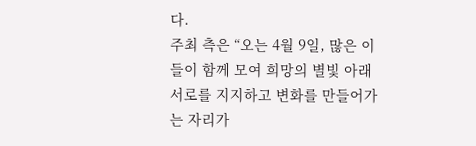다.
주최 측은 “오는 4월 9일, 많은 이들이 함께 모여 희망의 별빛 아래 서로를 지지하고 변화를 만들어가는 자리가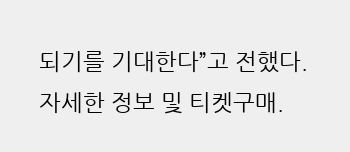되기를 기대한다”고 전했다.
자세한 정보 및 티켓구매.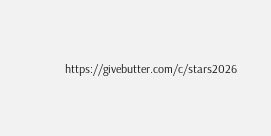https://givebutter.com/c/stars2026